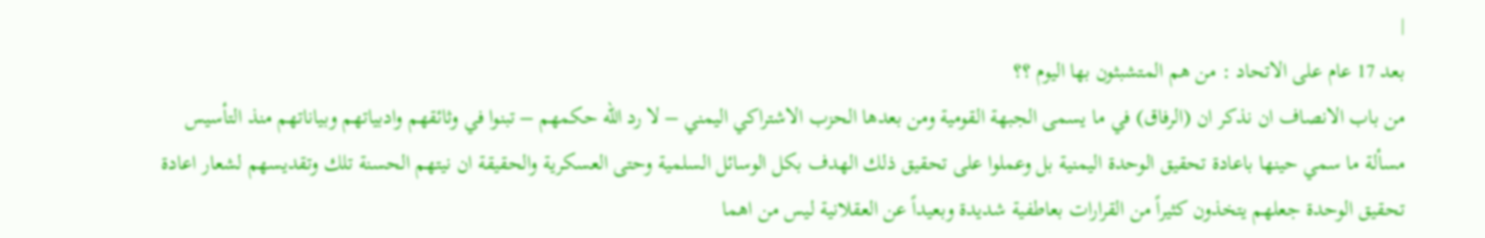|
بعد 17 عام على الاتحاد : من هم المتشبثون بها اليوم ؟؟
من باب الانصاف ان نذكر ان (الرفاق) في ما يسمى الجبهة القومية ومن بعدها الحزب الاشتراكي اليمني – لا رد الله حكمهم – تبنوا في وثائقهم وادبياتهم وبياناتهم منذ التأسيس مسألة ما سمي حينها باعادة تحقيق الوحدة اليمنية بل وعملوا على تحقيق ذلك الهدف بكل الوسائل السلمية وحتى العسكرية والحقيقة ان نيتهم الحسنة تلك وتقديسهم لشعار اعادة تحقيق الوحدة جعلهم يتخذون كثيراً من القرارات بعاطفية شديدة وبعيداً عن العقلانية ليس من اهما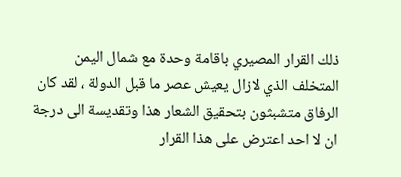ذلك القرار المصيري باقامة وحدة مع شمال اليمن المتخلف الذي لازال يعيش عصر ما قبل الدولة ، لقد كان الرفاق متشبثون بتحقيق الشعار هذا وتقديسة الى درجة ان لا احد اعترض على هذا القرار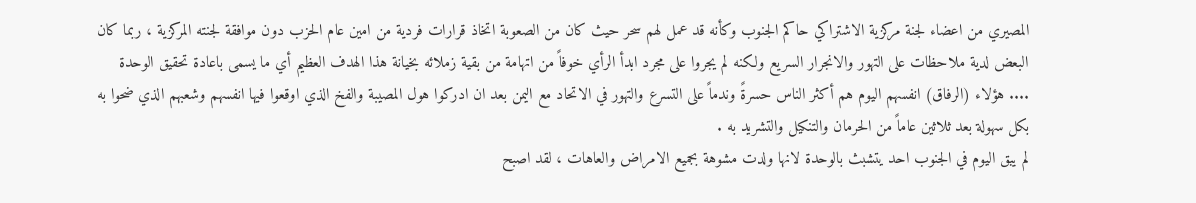المصيري من اعضاء لجنة مركزية الاشتراكي حاكم الجنوب وكأنه قد عمل لهم سحر حيث كان من الصعوبة اتخاذ قرارات فردية من امين عام الحزب دون موافقة لجنته المركزية ، ربما كان البعض لدية ملاحظات على التهور والانجرار السريع ولكنه لم يجروا على مجرد ابدأ الرأي خوفاً من اتهامة من بقية زملائه بخيانة هذا الهدف العظيم أي ما يسمى باعادة تحقيق الوحدة .... هؤلاء (الرفاق) انفسهم اليوم هم أكثر الناس حسرةً وندماً على التسرع والتهور في الاتحاد مع اليمن بعد ان ادركوا هول المصيبة والفخ الذي اوقعوا فيها انفسهم وشعبهم الذي ضحوا به بكل سهولة بعد ثلاثين عاماً من الحرمان والتنكيل والتشريد به .
لم يبق اليوم في الجنوب احد يتشبث بالوحدة لانها ولدت مشوهة بجميع الامراض والعاهات ، لقد اصبح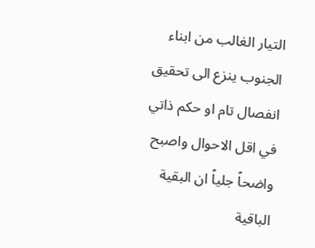التيار الغالب من ابناء الجنوب ينزع الى تحقيق انفصال تام او حكم ذاتي في اقل الاحوال واصبح واضحاً جلياً ان البقية الباقية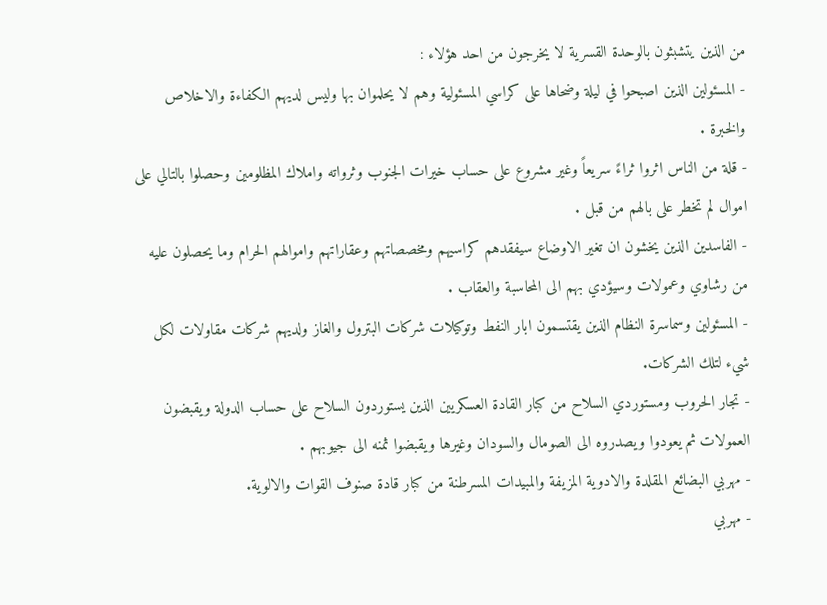من الذين يتشبثون بالوحدة القسرية لا يخرجون من احد هؤلاء :
- المسئولين الذين اصبحوا في ليلة وضحاها على كراسي المسئولية وهم لا يحلموان بها وليس لديهم الكفاءة والاخلاص والخبرة .
- قلة من الناس اثروا ثراءً سريعاً وغير مشروع على حساب خيرات الجنوب وثرواته واملاك المظلومين وحصلوا بالتالي على اموال لم تخطر على بالهم من قبل .
- الفاسدين الذين يخشون ان تغير الاوضاع سيفقدهم كراسيهم ومخصصاتهم وعقاراتهم واموالهم الحرام وما يحصلون عليه من رشاوي وعمولات وسيؤدي بهم الى المحاسبة والعقاب .
- المسئولين وسماسرة النظام الذين يقتسمون ابار النفط وتوكيلات شركات البترول والغاز ولديهم شركات مقاولات لكل شيء لتلك الشركات.
- تجار الحروب ومستوردي السلاح من كبار القادة العسكريين الذين يستوردون السلاح على حساب الدولة ويقبضون العمولات ثم يعودوا ويصدروه الى الصومال والسودان وغيرها ويقبضوا ثمنه الى جيوبهم .
- مهربي البضائع المقلدة والادوية المزيفة والمبيدات المسرطنة من كبار قادة صنوف القوات والالوية.
- مهربي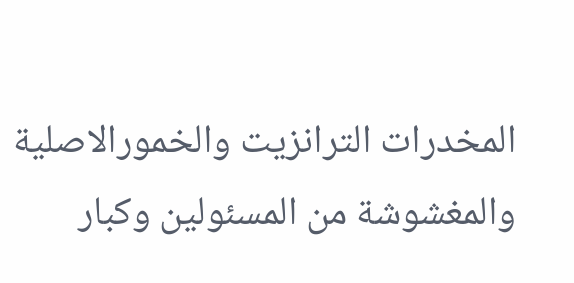المخدرات الترانزيت والخمورالاصلية والمغشوشة من المسئولين وكبار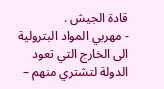قادة الجيش .
- مهربي المواد البترولية الى الخارج التي تعود الدولة لتشتري منهم –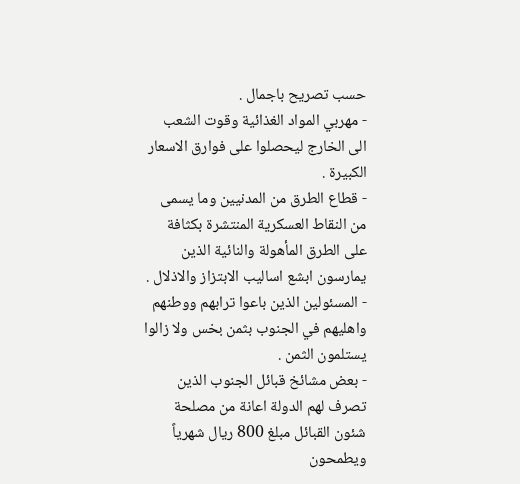حسب تصريح باجمال .
- مهربي المواد الغذائية وقوت الشعب الى الخارج ليحصلوا على فوارق الاسعار الكبيرة .
- قطاع الطرق من المدنيين وما يسمى من النقاط العسكرية المنتشرة بكثافة على الطرق المأهولة والنائية الذين يمارسون ابشع اساليب الابتزاز والاذلال .
- المسئولين الذين باعوا ترابهم ووطنهم واهليهم في الجنوب بثمن بخس ولا زالوا يستلمون الثمن .
- بعض مشائخ قبائل الجنوب الذين تصرف لهم الدولة اعانة من مصلحة شئون القبائل مبلغ 800 ريال شهرياً ويطمحون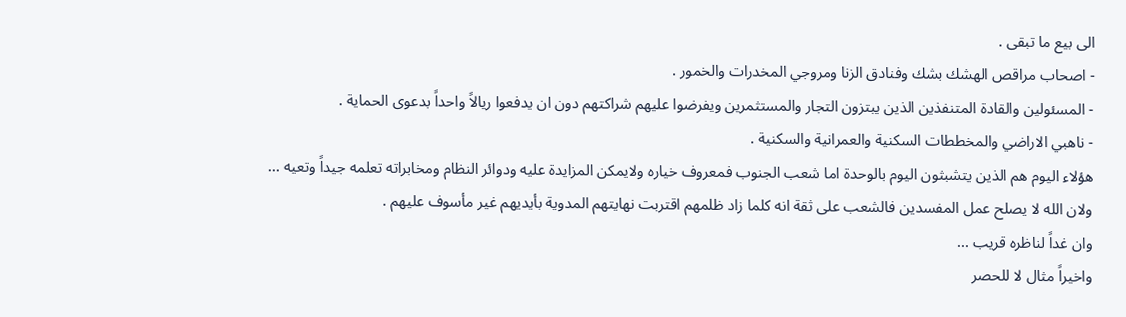الى بيع ما تبقى .
- اصحاب مراقص الهشك بشك وفنادق الزنا ومروجي المخدرات والخمور .
- المسئولين والقادة المتنفذين الذين يبتزون التجار والمستثمرين ويفرضوا عليهم شراكتهم دون ان يدفعوا ريالاً واحداً بدعوى الحماية .
- ناهبي الاراضي والمخططات السكنية والعمرانية والسكنية .
هؤلاء اليوم هم الذين يتشبثون اليوم بالوحدة اما شعب الجنوب فمعروف خياره ولايمكن المزايدة عليه ودوائر النظام ومخابراته تعلمه جيداً وتعيه ...
ولان الله لا يصلح عمل المفسدين فالشعب على ثقة انه كلما زاد ظلمهم اقتربت نهايتهم المدوية بأيديهم غير مأسوف عليهم .
وان غداً لناظره قريب ...
واخيراً مثال لا للحصر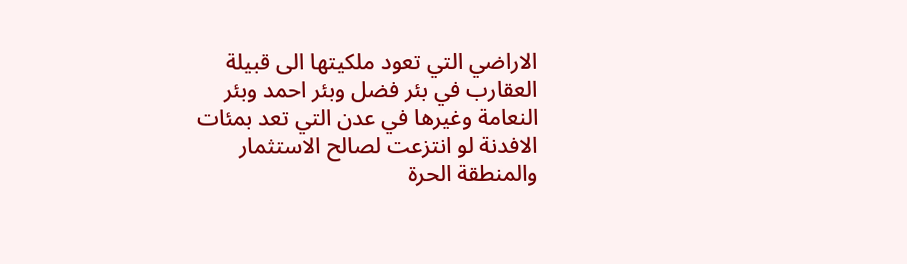الاراضي التي تعود ملكيتها الى قبيلة العقارب في بئر فضل وبئر احمد وبئر النعامة وغيرها في عدن التي تعد بمئات الافدنة لو انتزعت لصالح الاستثمار والمنطقة الحرة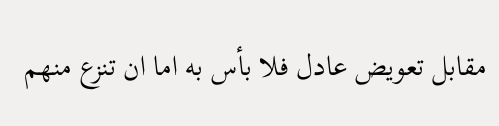مقابل تعويض عادل فلا بأس به اما ان تنزع منهم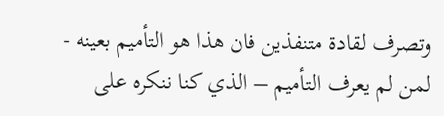وتصرف لقادة متنفذين فان هذا هو التأميم بعينه - لمن لم يعرف التأميم – الذي كنا ننكره على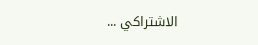الاشتراكي ...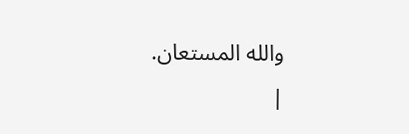والله المستعان.
|